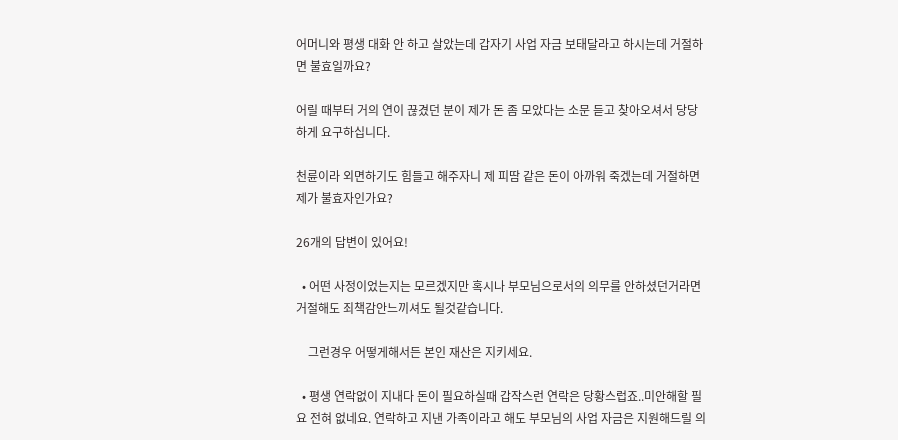어머니와 평생 대화 안 하고 살았는데 갑자기 사업 자금 보태달라고 하시는데 거절하면 불효일까요?

어릴 때부터 거의 연이 끊겼던 분이 제가 돈 좀 모았다는 소문 듣고 찾아오셔서 당당하게 요구하십니다.

천륜이라 외면하기도 힘들고 해주자니 제 피땀 같은 돈이 아까워 죽겠는데 거절하면 제가 불효자인가요?

26개의 답변이 있어요!

  • 어떤 사정이었는지는 모르겠지만 혹시나 부모님으로서의 의무를 안하셨던거라면 거절해도 죄책감안느끼셔도 될것같습니다.

    그런경우 어떻게해서든 본인 재산은 지키세요.

  • 평생 연락없이 지내다 돈이 필요하실때 갑작스런 연락은 당황스럽죠..미안해할 필요 전혀 없네요. 연락하고 지낸 가족이라고 해도 부모님의 사업 자금은 지원해드릴 의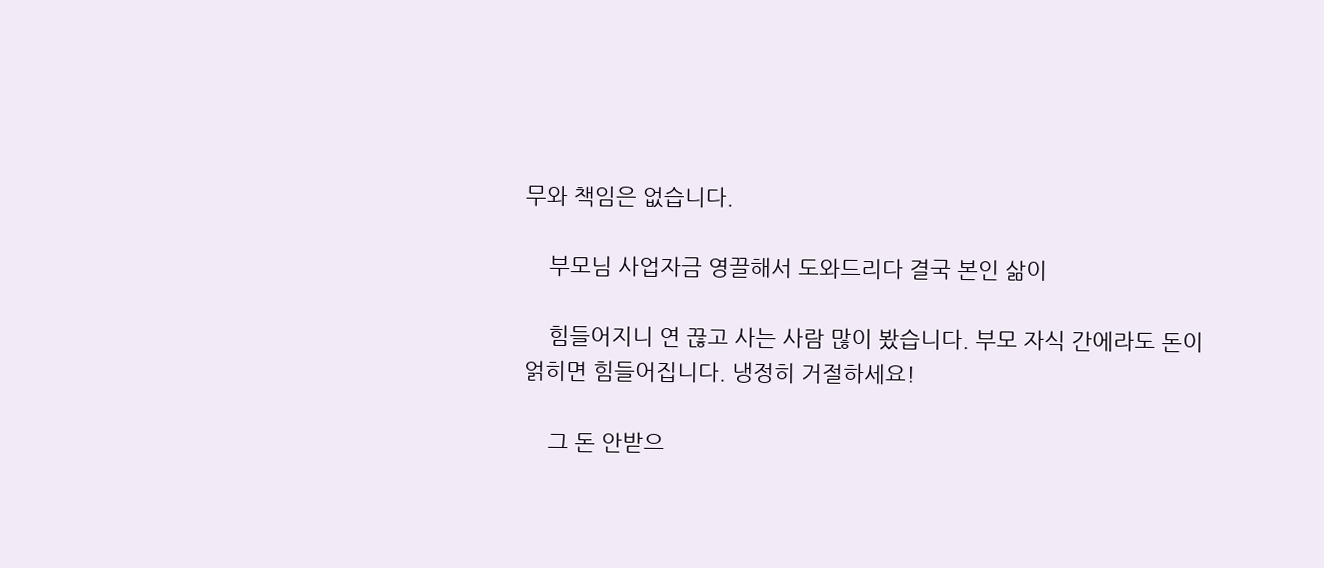무와 책임은 없습니다.

    부모님 사업자금 영끌해서 도와드리다 결국 본인 삶이

    힘들어지니 연 끊고 사는 사람 많이 봤습니다. 부모 자식 간에라도 돈이 얽히면 힘들어집니다. 냉정히 거절하세요!

    그 돈 안받으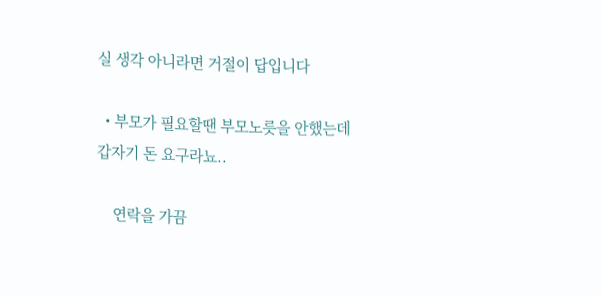실 생각 아니라면 거절이 답입니다

  • 부모가 필요할땐 부모노릇을 안했는데 갑자기 돈 요구라뇨..

    연락을 가끔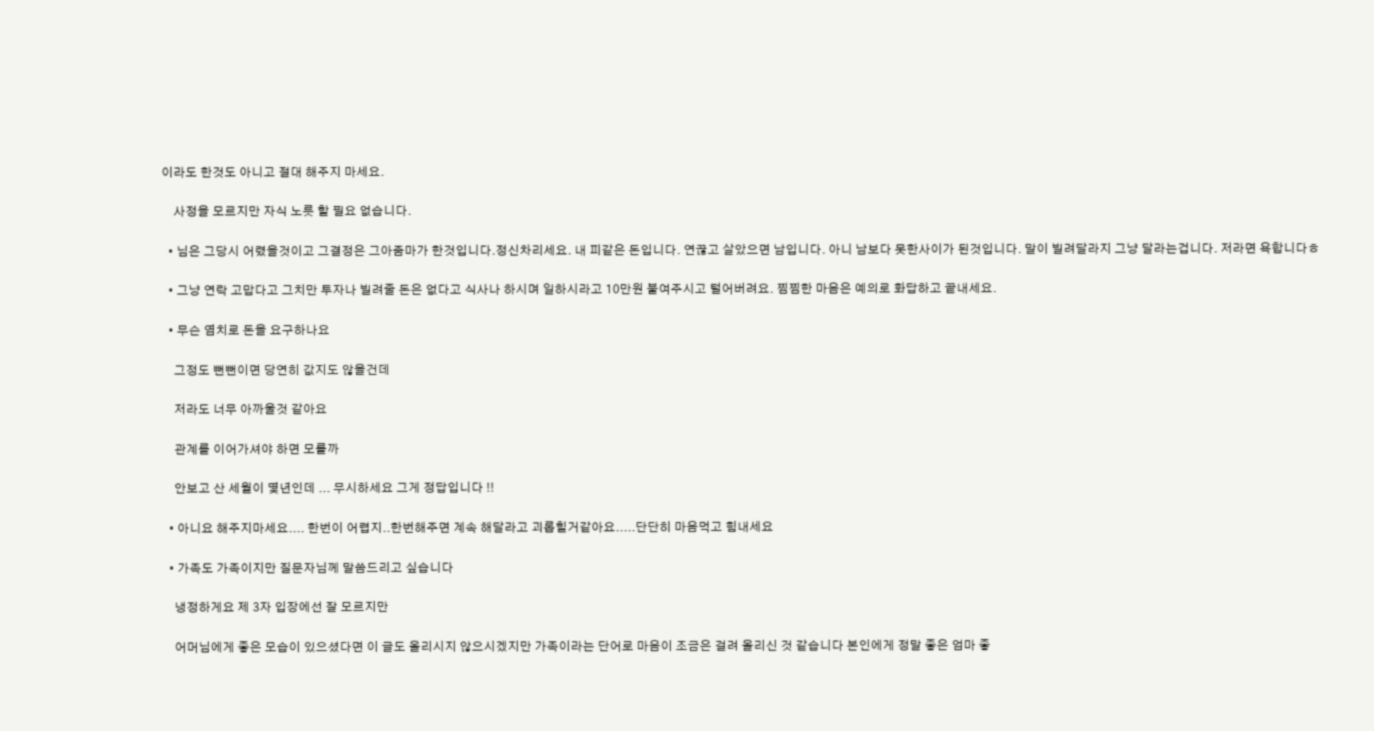이라도 한것도 아니고 절대 해주지 마세요.

    사정을 모르지만 자식 노릇 할 필요 없습니다.

  • 님은 그당시 어렸을것이고 그결정은 그아줌마가 한것입니다.정신차리세요. 내 피같은 돈입니다. 연끊고 살았으면 남입니다. 아니 남보다 못한사이가 된것입니다. 말이 빌려달라지 그냥 달라는겁니다. 저라면 욕합니다ㅎ

  • 그냥 연락 고맙다고 그치만 투자나 빌려줄 돈은 없다고 식사나 하시며 일하시라고 10만원 붙여주시고 털어버려요. 찜찜한 마음은 예의로 화답하고 끝내세요.

  • 무슨 염치로 돈을 요구하나요

    그정도 뻔뻔이면 당연히 값지도 않을건데

    저라도 너무 아까울것 같아요

    관계를 이어가셔야 하면 모를까

    안보고 산 세월이 몇년인데 ... 무시하세요 그게 정답입니다 !!

  • 아니요 해주지마세요.... 한번이 어렵지..한번해주면 계속 해달라고 괴롭힐거같아요.....단단히 마음먹고 힘내세요

  • 가족도 가족이지만 질문자님께 말씀드리고 싶습니다

    냉정하게요 제 3자 입장에선 잘 모르지만

    어머님에게 좋은 모습이 있으셨다면 이 글도 올리시지 않으시겠지만 가족이라는 단어로 마음이 조금은 걸려 올리신 것 같습니다 본인에게 정말 좋은 엄마 좋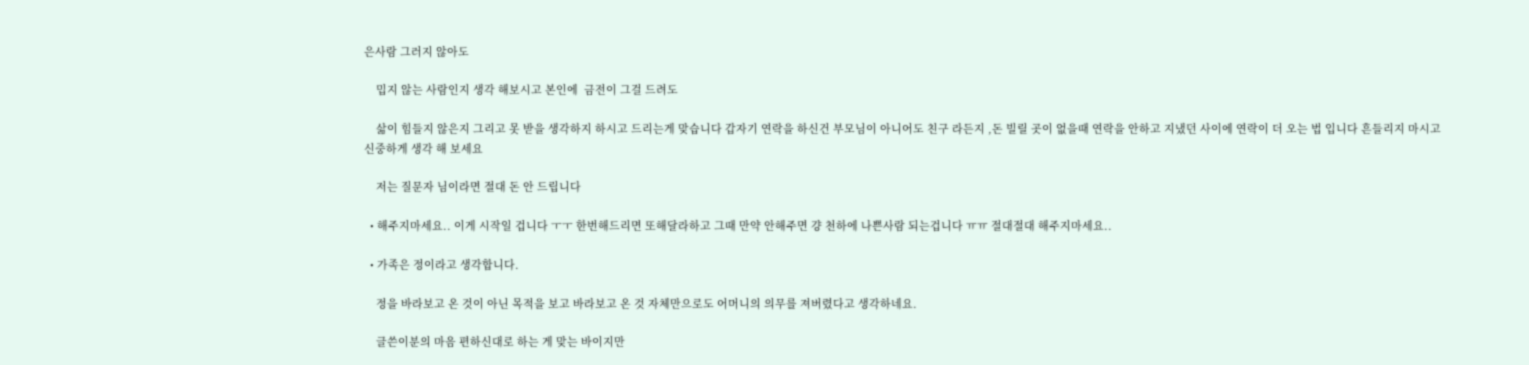은사람 그러지 않아도

    밉지 않는 사람인지 생각 해보시고 본인에  금전이 그걸 드려도

    삶이 힘들지 않은지 그리고 못 받을 생각하지 하시고 드리는게 맞습니다 갑자기 연락을 하신건 부모님이 아니어도 친구 라든지 ,돈 빌릴 곳이 없을때 연락을 안하고 지냈던 사이에 연락이 더 오는 법 입니다 흔들리지 마시고 신중하게 생각 해 보세요

    저는 질문자 님이라면 절대 돈 안 드립니다

  • 해주지마세요.. 이게 시작일 겁니다 ㅜㅜ 한번해드리면 또해달라하고 그때 만약 안해주면 걍 천하에 나쁜사람 되는겁니다 ㅠㅠ 절대절대 해주지마세요..

  • 가족은 정이라고 생각합니다.

    정을 바라보고 온 것이 아닌 목적을 보고 바라보고 온 것 자체만으로도 어머니의 의무를 져버렸다고 생각하네요.

    글쓴이분의 마음 편하신대로 하는 게 맞는 바이지만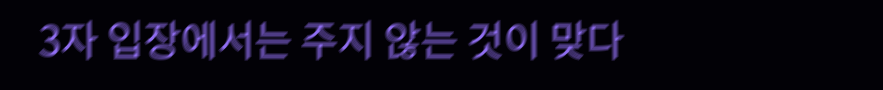3자 입장에서는 주지 않는 것이 맞다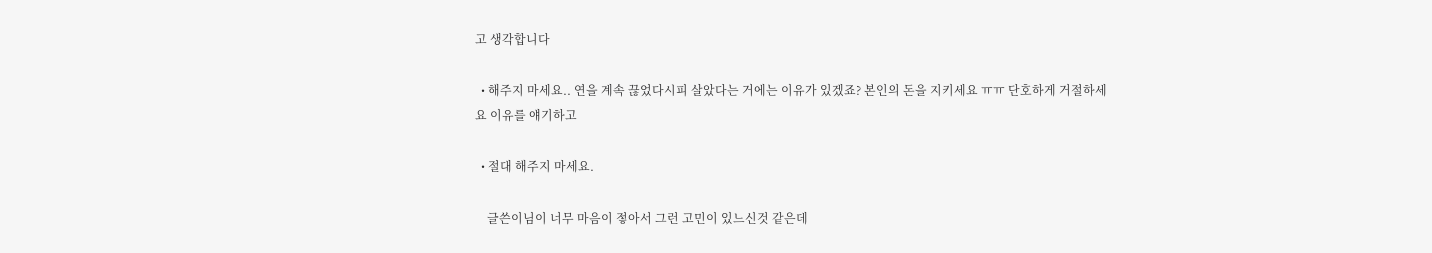고 생각합니다

  • 해주지 마세요.. 연을 계속 끊었다시피 살았다는 거에는 이유가 있겠죠? 본인의 돈을 지키세요 ㅠㅠ 단호하게 거절하세요 이유를 얘기하고

  • 절대 해주지 마세요.

    글쓴이님이 너무 마음이 젛아서 그런 고민이 있느신것 같은데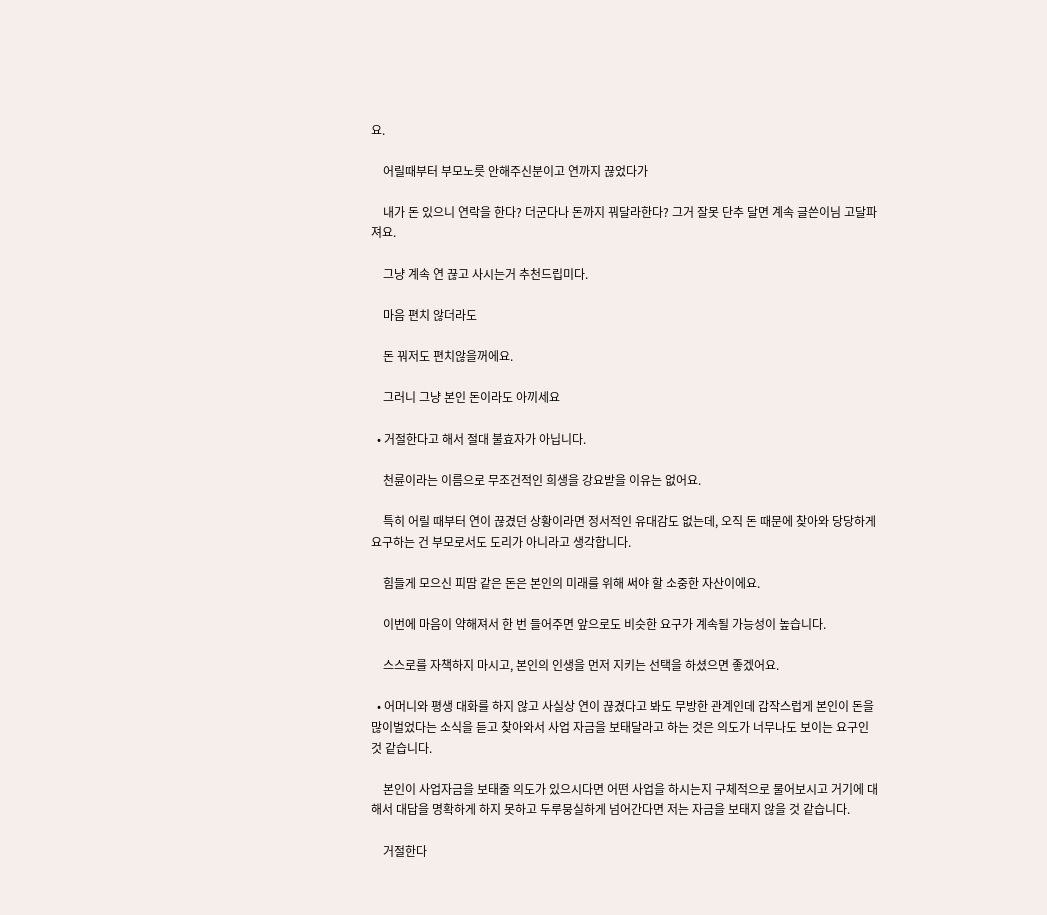요.

    어릴때부터 부모노릇 안해주신분이고 연까지 끊었다가

    내가 돈 있으니 연락을 한다? 더군다나 돈까지 꿔달라한다? 그거 잘못 단추 달면 계속 글쓴이님 고달파져요.

    그냥 계속 연 끊고 사시는거 추천드립미다.

    마음 편치 않더라도

    돈 꿔저도 편치않을꺼에요.

    그러니 그냥 본인 돈이라도 아끼세요

  • 거절한다고 해서 절대 불효자가 아닙니다.

    천륜이라는 이름으로 무조건적인 희생을 강요받을 이유는 없어요.

    특히 어릴 때부터 연이 끊겼던 상황이라면 정서적인 유대감도 없는데, 오직 돈 때문에 찾아와 당당하게 요구하는 건 부모로서도 도리가 아니라고 생각합니다.

    힘들게 모으신 피땀 같은 돈은 본인의 미래를 위해 써야 할 소중한 자산이에요.

    이번에 마음이 약해져서 한 번 들어주면 앞으로도 비슷한 요구가 계속될 가능성이 높습니다.

    스스로를 자책하지 마시고, 본인의 인생을 먼저 지키는 선택을 하셨으면 좋겠어요.

  • 어머니와 평생 대화를 하지 않고 사실상 연이 끊겼다고 봐도 무방한 관계인데 갑작스럽게 본인이 돈을 많이벌었다는 소식을 듣고 찾아와서 사업 자금을 보태달라고 하는 것은 의도가 너무나도 보이는 요구인것 같습니다.

    본인이 사업자금을 보태줄 의도가 있으시다면 어떤 사업을 하시는지 구체적으로 물어보시고 거기에 대해서 대답을 명확하게 하지 못하고 두루뭉실하게 넘어간다면 저는 자금을 보태지 않을 것 같습니다.

    거절한다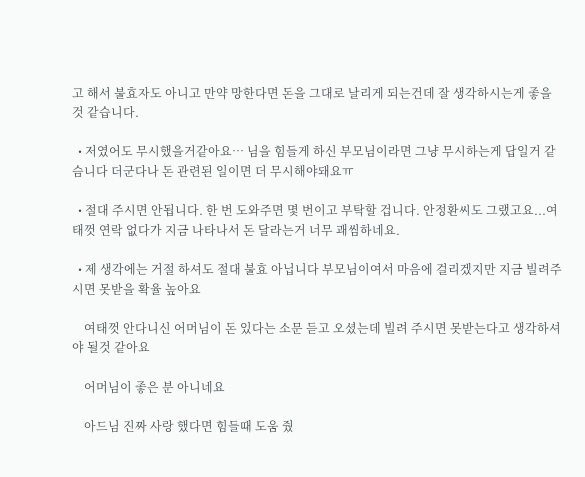고 해서 불효자도 아니고 만약 망한다면 돈을 그대로 날리게 되는건데 잘 생각하시는게 좋을 것 같습니다.

  • 저였어도 무시했을거같아요… 님을 힘들게 하신 부모님이라면 그냥 무시하는게 답일거 같슴니다 더군다나 돈 관련된 일이면 더 무시해야돼요ㅠ

  • 절대 주시면 안됩니다. 한 번 도와주면 몇 번이고 부탁할 겁니다. 안정환씨도 그랬고요...여태껏 연락 없다가 지금 나타나서 돈 달라는거 너무 괘씸하네요.

  • 제 생각에는 거절 하셔도 절대 불효 아닙니다 부모님이여서 마음에 걸리겠지만 지금 빌려주시면 못받을 확율 높아요

    여태껏 안다니신 어머님이 돈 있다는 소문 듣고 오셨는데 빌려 주시면 못받는다고 생각하셔야 될것 같아요

    어머님이 좋은 분 아니네요

    아드님 진짜 사랑 했다면 힘들때 도움 줬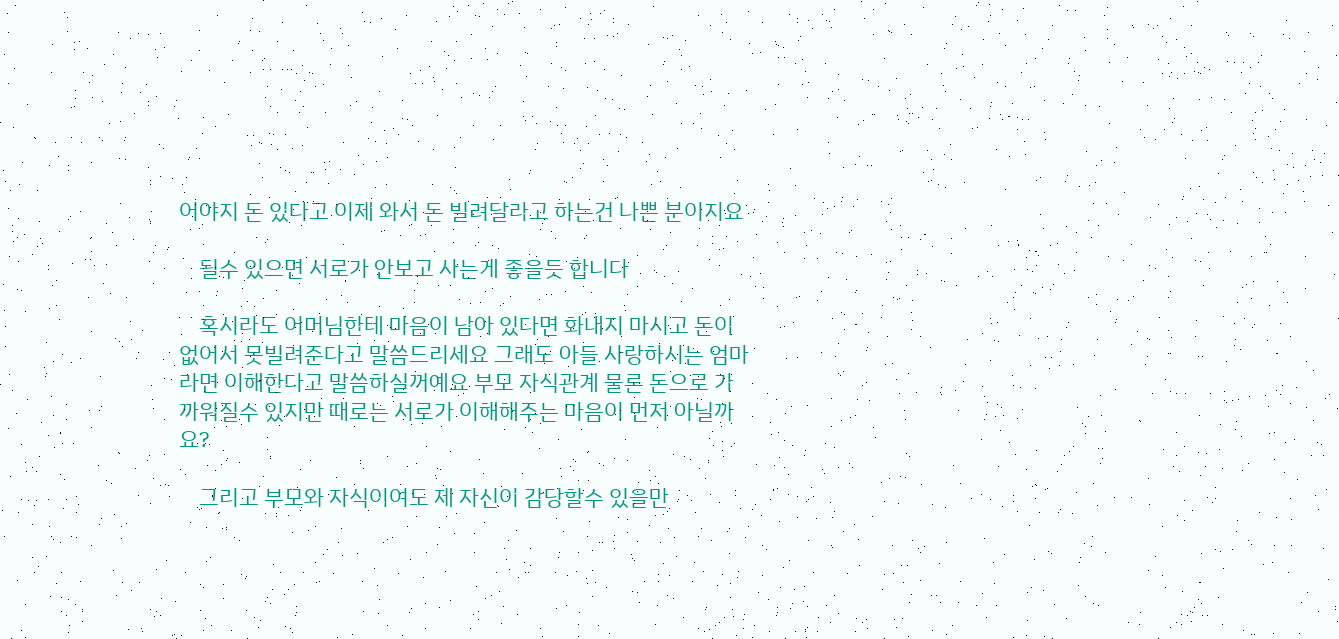어야지 돈 있다고 이제 와서 돈 빌려달라고 하는건 나쁜 분이지요

    될수 있으면 서로가 안보고 사는게 좋을듯 합니다

    혹시라도 어머님한테 마음이 남아 있다면 화내지 마시고 돈이 없어서 못빌려준다고 말씀드리세요 그래도 아들 사랑하시는 엄마라면 이해한다고 말씀하실꺼예요 부모 자식관계 물론 돈으로 가까워질수 있지만 때로는 서로가 이해해주는 마음이 먼저 아닐까요?

    그리고 부모와 자식이여도 제 자신이 감당할수 있을만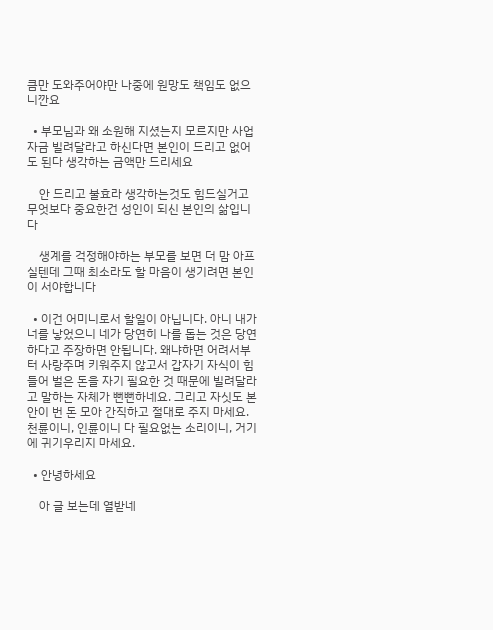큼만 도와주어야만 나중에 원망도 책임도 없으니깐요

  • 부모님과 왜 소원해 지셨는지 모르지만 사업자금 빌려달라고 하신다면 본인이 드리고 없어도 된다 생각하는 금액만 드리세요

    안 드리고 불효라 생각하는것도 힘드실거고 무엇보다 중요한건 성인이 되신 본인의 삶입니다

    생계를 걱정해야하는 부모를 보면 더 맘 아프실텐데 그때 최소라도 할 마음이 생기려면 본인이 서야합니다

  • 이건 어미니로서 할일이 아닙니다. 아니 내가 너를 낳었으니 네가 당연히 나를 돕는 것은 당연하다고 주장하면 안됩니다. 왜냐하면 어려서부터 사랑주며 키워주지 않고서 갑자기 자식이 힘들어 벌은 돈을 자기 필요한 것 때문에 빌려달라고 말하는 자체가 뻔뻔하네요. 그리고 자싯도 본안이 번 돈 모아 간직하고 절대로 주지 마세요. 천륜이니, 인륜이니 다 필요없는 소리이니, 거기에 귀기우리지 마세요.

  • 안녕하세요

    아 글 보는데 열받네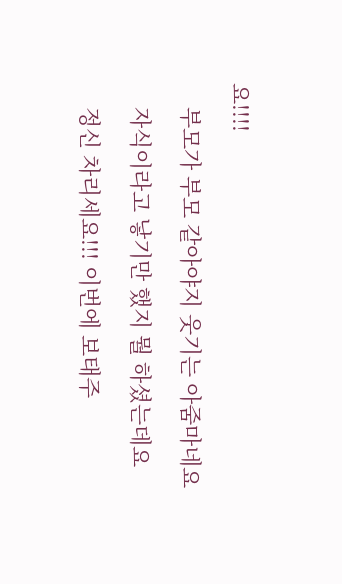요!!!!

    부모가 부모 같아야지 웃기는 아줌마네요

    자식이라고 낳기만 했지 뭘 하셨는데요

    정신 차리세요!!! 이번에 보태주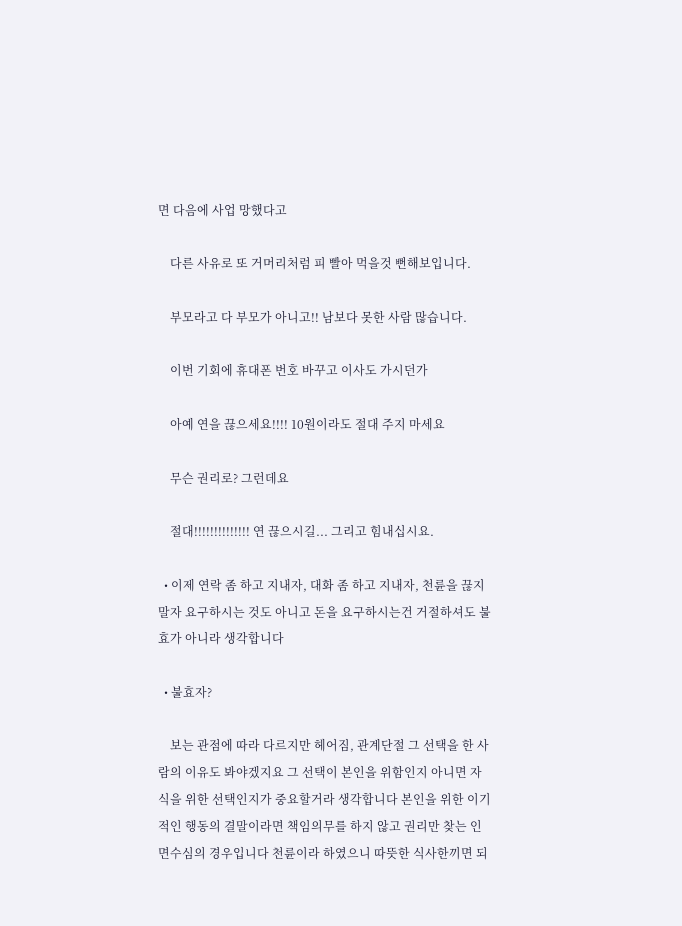면 다음에 사업 망했다고

    다른 사유로 또 거머리처럼 피 빨아 먹을것 뻔해보입니다.

    부모라고 다 부모가 아니고!! 남보다 못한 사람 많습니다.

    이번 기회에 휴대폰 번호 바꾸고 이사도 가시던가

    아예 연을 끊으세요!!!! 10원이라도 절대 주지 마세요

    무슨 권리로? 그런데요

    절대!!!!!!!!!!!!!! 연 끊으시길... 그리고 힘내십시요.

  • 이제 연락 좀 하고 지내자, 대화 좀 하고 지내자, 천륜을 끊지 말자 요구하시는 것도 아니고 돈을 요구하시는건 거절하셔도 불효가 아니라 생각합니다

  • 불효자?

    보는 관점에 따라 다르지만 헤어짐, 관계단절 그 선택을 한 사람의 이유도 봐야겠지요 그 선택이 본인을 위함인지 아니면 자식을 위한 선택인지가 중요할거라 생각합니다 본인을 위한 이기적인 행동의 결말이라면 책임의무를 하지 않고 권리만 찾는 인면수심의 경우입니다 천륜이라 하였으니 따뜻한 식사한끼면 되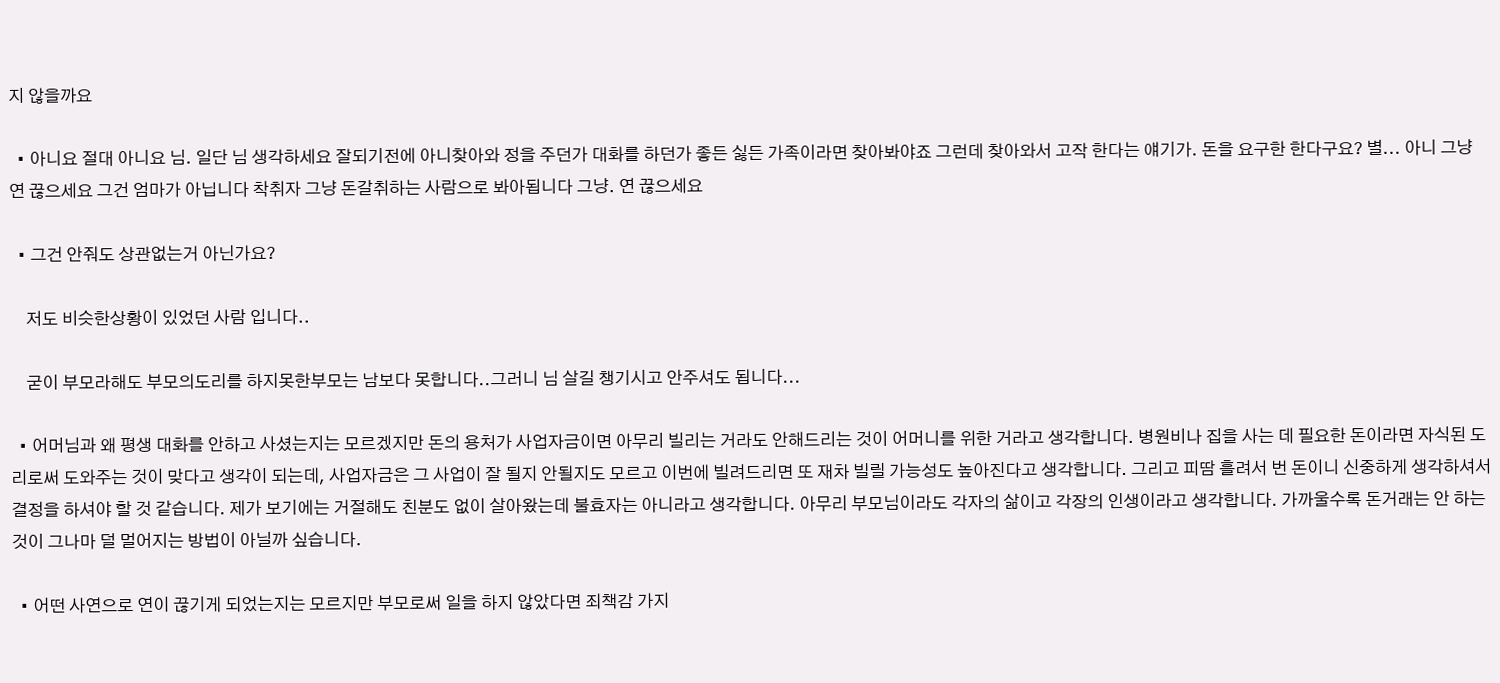지 않을까요

  • 아니요 절대 아니요 님. 일단 님 생각하세요 잘되기전에 아니찾아와 정을 주던가 대화를 하던가 좋든 싫든 가족이라면 찾아봐야죠 그런데 찾아와서 고작 한다는 얘기가. 돈을 요구한 한다구요? 별... 아니 그냥 연 끊으세요 그건 엄마가 아닙니다 착취자 그냥 돈갈취하는 사람으로 봐아됩니다 그냥. 연 끊으세요

  • 그건 안줘도 상관없는거 아닌가요?

    저도 비슷한상황이 있었던 사람 입니다..

    굳이 부모라해도 부모의도리를 하지못한부모는 남보다 못합니다..그러니 님 살길 챙기시고 안주셔도 됩니다...

  • 어머님과 왜 평생 대화를 안하고 사셨는지는 모르겠지만 돈의 용처가 사업자금이면 아무리 빌리는 거라도 안해드리는 것이 어머니를 위한 거라고 생각합니다. 병원비나 집을 사는 데 필요한 돈이라면 자식된 도리로써 도와주는 것이 맞다고 생각이 되는데, 사업자금은 그 사업이 잘 될지 안될지도 모르고 이번에 빌려드리면 또 재차 빌릴 가능성도 높아진다고 생각합니다. 그리고 피땀 흘려서 번 돈이니 신중하게 생각하셔서 결정을 하셔야 할 것 같습니다. 제가 보기에는 거절해도 친분도 없이 살아왔는데 불효자는 아니라고 생각합니다. 아무리 부모님이라도 각자의 삶이고 각장의 인생이라고 생각합니다. 가까울수록 돈거래는 안 하는 것이 그나마 덜 멀어지는 방법이 아닐까 싶습니다.

  • 어떤 사연으로 연이 끊기게 되었는지는 모르지만 부모로써 일을 하지 않았다면 죄책감 가지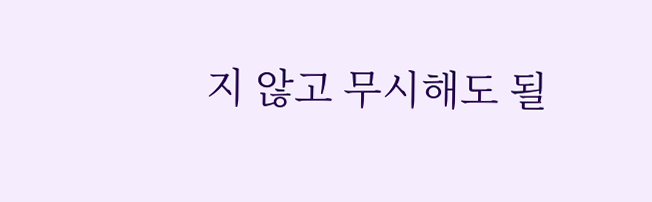지 않고 무시해도 될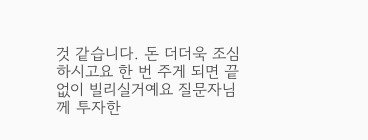것 같습니다. 돈 더더욱 조심하시고요 한 번 주게 되면 끝없이 빌리실거예요 질문자님께 투자한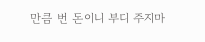만큼 번 돈이니 부디 주지마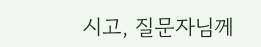시고, 질문자님께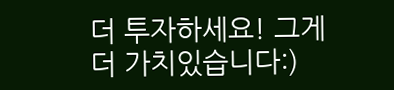더 투자하세요! 그게 더 가치있습니다:)